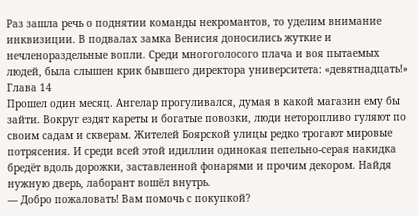Раз зашла речь о поднятии команды некромантов, то уделим внимание инквизиции. В подвалах замка Венисия доносились жуткие и нечленораздельные вопли. Среди многоголосого плача и воя пытаемых людей, была слышен крик бывшего директора университета: «девятнадцать!»
Глава 14
Прошел один месяц. Ангелар прогуливался, думая в какой магазин ему бы зайти. Вокруг ездят кареты и богатые повозки, люди неторопливо гуляют по своим садам и скверам. Жителей Боярской улицы редко трогают мировые потрясения. И среди всей этой идиллии одинокая пепельно-серая накидка бредёт вдоль дорожки, заставленной фонарями и прочим декором. Найдя нужную дверь, лаборант вошёл внутрь.
— Добро пожаловать! Вам помочь с покупкой?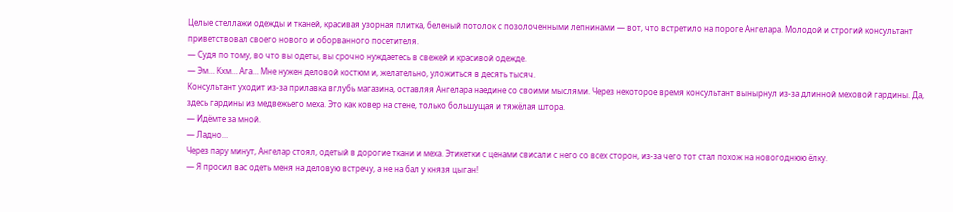Целые стеллажи одежды и тканей, красивая узорная плитка, беленый потолок с позолоченными лепнинами — вот, что встретило на пороге Ангелара. Молодой и строгий консультант приветствовал своего нового и оборванного посетителя.
— Судя по тому, во что вы одеты, вы срочно нуждаетесь в свежей и красивой одежде.
— Эм… Кхм… Ага… Мне нужен деловой костюм и, желательно, уложиться в десять тысяч.
Консультант уходит из-за прилавка вглубь магазина, оставляя Ангелара наедине со своими мыслями. Через некоторое время консультант вынырнул из-за длинной меховой гардины. Да, здесь гардины из медвежьего меха. Это как ковер на стене, только большущая и тяжёлая штора.
— Идёмте за мной.
— Ладно…
Через пару минут, Ангелар стоял, одетый в дорогие ткани и меха. Этикетки с ценами свисали с него со всех сторон, из-за чего тот стал похож на новогоднюю ёлку.
— Я просил вас одеть меня на деловую встречу, а не на бал у князя цыган!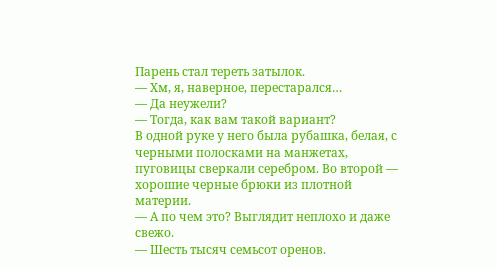Парень стал тереть затылок.
— Хм, я, наверное, перестарался…
— Да неужели?
— Тогда, как вам такой вариант?
В одной руке у него была рубашка, белая, с черными полосками на манжетах, пуговицы сверкали серебром. Во второй — хорошие черные брюки из плотной материи.
— А по чем это? Выглядит неплохо и даже свежо.
— Шесть тысяч семьсот оренов.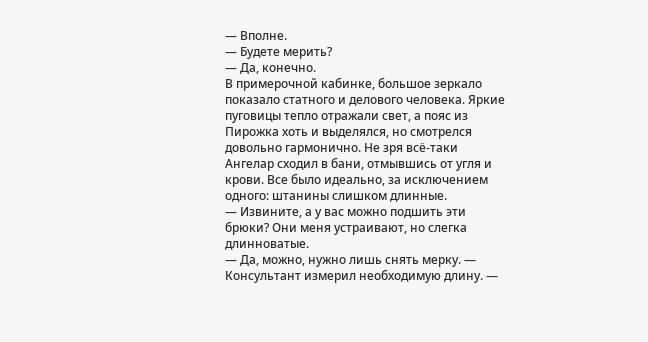— Вполне.
— Будете мерить?
— Да, конечно.
В примерочной кабинке, большое зеркало показало статного и делового человека. Яркие пуговицы тепло отражали свет, а пояс из Пирожка хоть и выделялся, но смотрелся довольно гармонично. Не зря всё-таки Ангелар сходил в бани, отмывшись от угля и крови. Все было идеально, за исключением одного: штанины слишком длинные.
— Извините, а у вас можно подшить эти брюки? Они меня устраивают, но слегка длинноватые.
— Да, можно, нужно лишь снять мерку. — Консультант измерил необходимую длину. —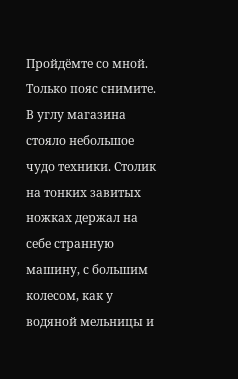Пройдёмте со мной. Только пояс снимите.
В углу магазина стояло небольшое чудо техники. Столик на тонких завитых ножках держал на себе странную машину, с большим колесом, как у водяной мельницы и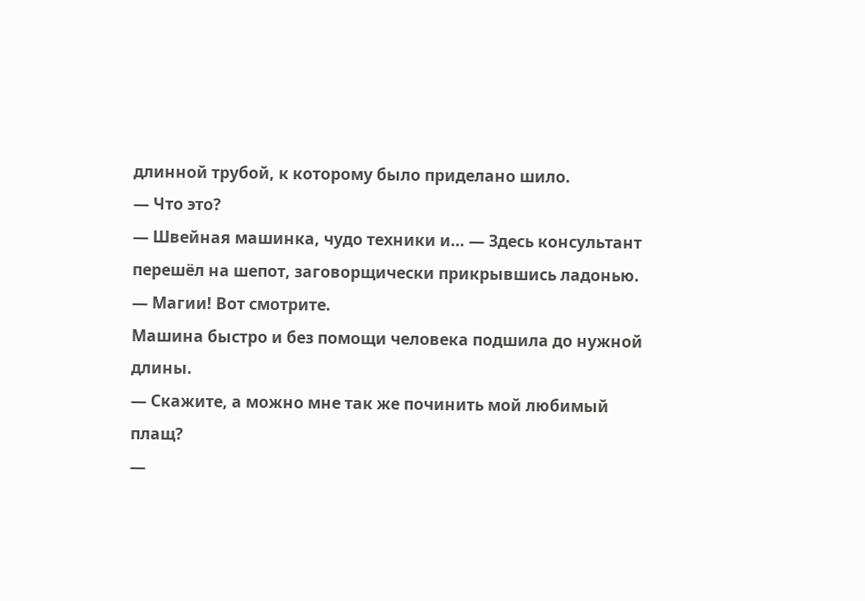длинной трубой, к которому было приделано шило.
— Что это?
— Швейная машинка, чудо техники и… — Здесь консультант перешёл на шепот, заговорщически прикрывшись ладонью. — Магии! Вот смотрите.
Машина быстро и без помощи человека подшила до нужной длины.
— Скажите, а можно мне так же починить мой любимый плащ?
—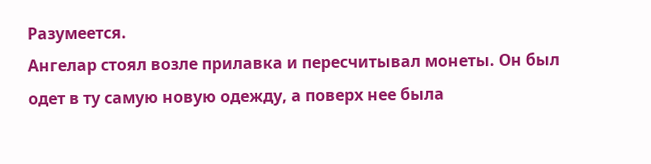Разумеется.
Ангелар стоял возле прилавка и пересчитывал монеты. Он был одет в ту самую новую одежду, а поверх нее была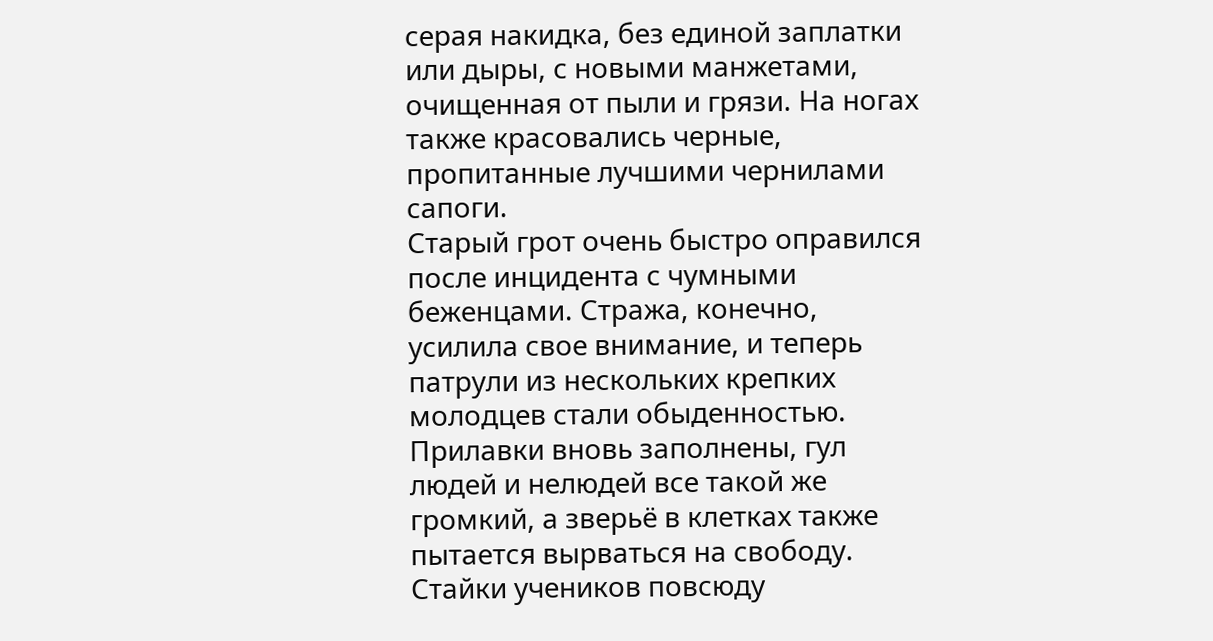серая накидка, без единой заплатки или дыры, с новыми манжетами, очищенная от пыли и грязи. На ногах также красовались черные, пропитанные лучшими чернилами сапоги.
Старый грот очень быстро оправился после инцидента с чумными беженцами. Стража, конечно, усилила свое внимание, и теперь патрули из нескольких крепких молодцев стали обыденностью. Прилавки вновь заполнены, гул людей и нелюдей все такой же громкий, а зверьё в клетках также пытается вырваться на свободу. Стайки учеников повсюду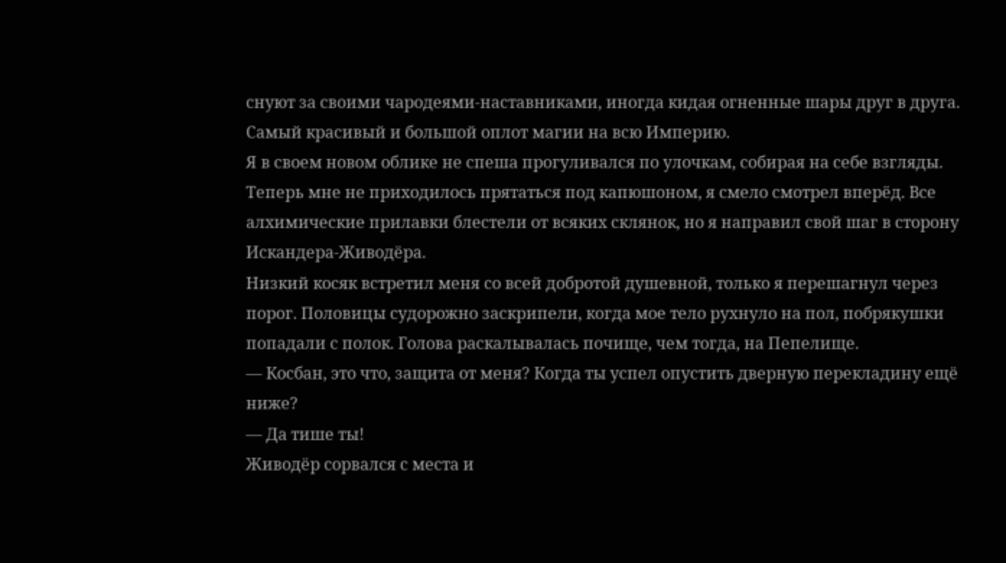снуют за своими чародеями-наставниками, иногда кидая огненные шары друг в друга. Самый красивый и большой оплот магии на всю Империю.
Я в своем новом облике не спеша прогуливался по улочкам, собирая на себе взгляды. Теперь мне не приходилось прятаться под капюшоном, я смело смотрел вперёд. Все алхимические прилавки блестели от всяких склянок, но я направил свой шаг в сторону Искандера-Живодёра.
Низкий косяк встретил меня со всей добротой душевной, только я перешагнул через порог. Половицы судорожно заскрипели, когда мое тело рухнуло на пол, побрякушки попадали с полок. Голова раскалывалась почище, чем тогда, на Пепелище.
— Косбан, это что, защита от меня? Когда ты успел опустить дверную перекладину ещё ниже?
— Да тише ты!
Живодёр сорвался с места и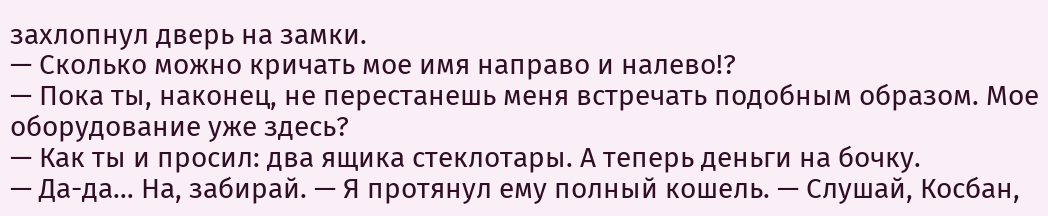захлопнул дверь на замки.
— Сколько можно кричать мое имя направо и налево!?
— Пока ты, наконец, не перестанешь меня встречать подобным образом. Мое оборудование уже здесь?
— Как ты и просил: два ящика стеклотары. А теперь деньги на бочку.
— Да-да… На, забирай. — Я протянул ему полный кошель. — Слушай, Косбан,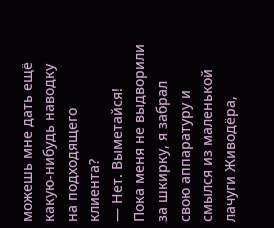можешь мне дать ещё какую-нибудь наводку на подходящего клиента?
— Нет. Выметайся!
Пока меня не выдворили за шкирку, я забрал свою аппаратуру и смылся из маленькой лачуги Живодёра,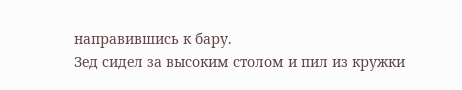направившись к бару.
Зед сидел за высоким столом и пил из кружки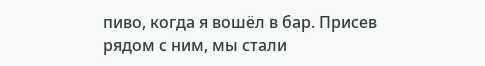пиво, когда я вошёл в бар. Присев рядом с ним, мы стали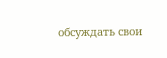обсуждать свои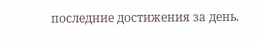последние достижения за день.